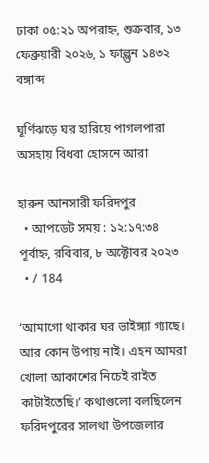ঢাকা ০৫:২১ অপরাহ্ন, শুক্রবার, ১৩ ফেব্রুয়ারী ২০২৬, ১ ফাল্গুন ১৪৩২ বঙ্গাব্দ

ঘূর্ণিঝড়ে ঘর হারিয়ে পাগলপারা অসহায় বিধবা হোসনে আরা

হারুন আনসারী ফরিদপুর
  • আপডেট সময় : ১২:১৭:৩৪ পূর্বাহ্ন, রবিবার, ৮ অক্টোবর ২০২৩
  • / 184

‘আমাগো থাকার ঘর ভাইঙ্গ্যা গ্যাছে। আর কোন উপায় নাই। এহন আমরা খোলা আকাশের নিচেই রাইত কাটাইতেছি।’ কথাগুলো বলছিলেন ফরিদপুরের সালথা উপজেলার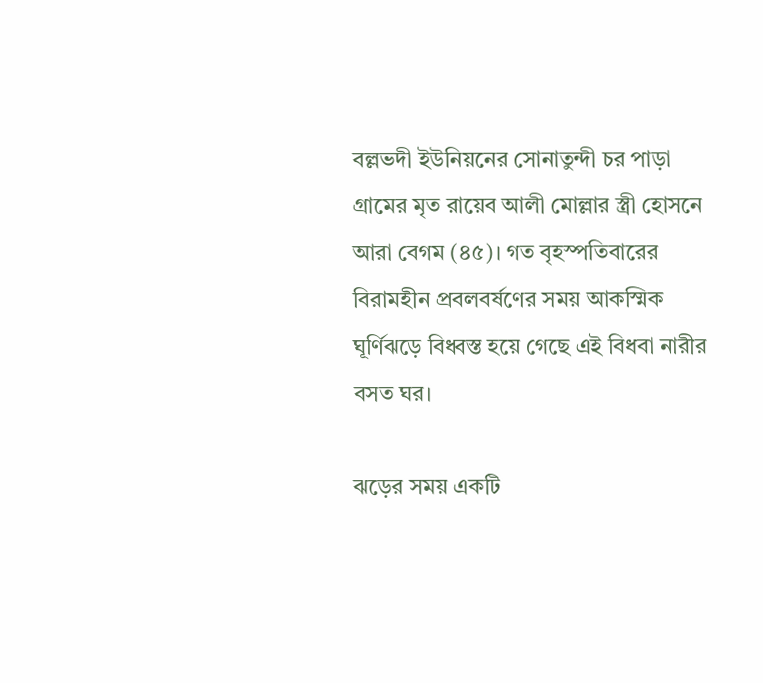বল্লভদী ইউনিয়নের সোনাতুন্দী চর পাড়া গ্রামের মৃত রায়েব আলী মোল্লার স্ত্রী হোসনে আরা বেগম (৪৫)। গত বৃহস্পতিবারের বিরামহীন প্রবলবর্ষণের সময় আকস্মিক ঘূর্ণিঝড়ে বিধ্বস্ত হয়ে গেছে এই বিধবা নারীর বসত ঘর।

ঝড়ের সময় একটি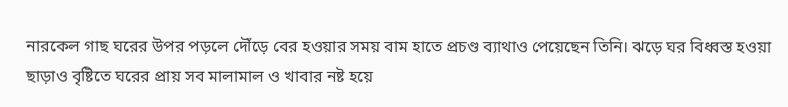নারকেল গাছ ঘরের উপর পড়লে দৌঁড়ে বের হওয়ার সময় বাম হাতে প্রচণ্ড ব্যাথাও পেয়েছেন তিনি। ঝড়ে ঘর বিধ্বস্ত হওয়া ছাড়াও বৃষ্টিতে ঘরের প্রায় সব মালামাল ও খাবার নষ্ট হয়ে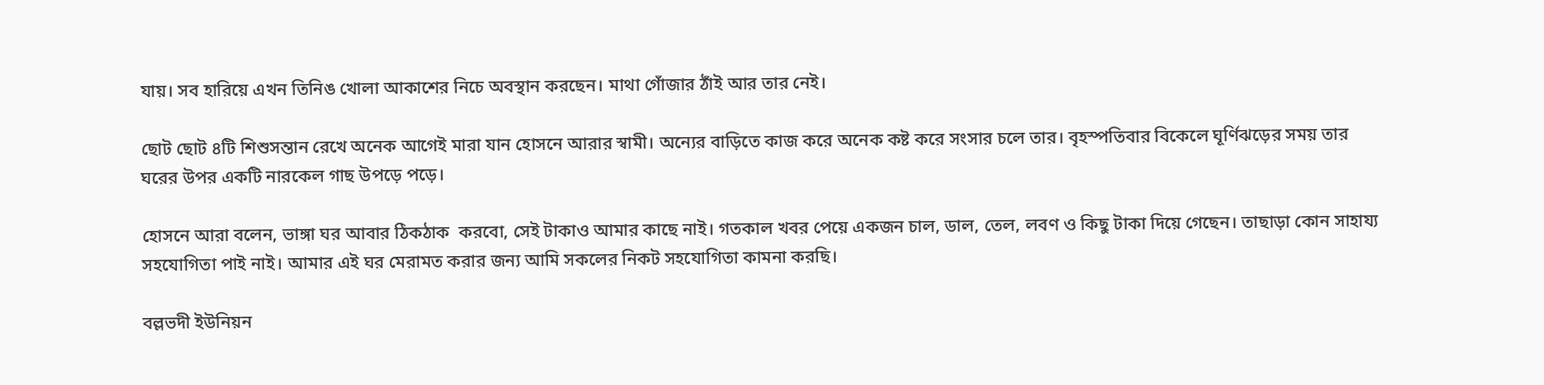যায়। সব হারিয়ে এখন তিনিঙ খোলা আকাশের নিচে অবস্থান করছেন। মাথা গোঁজার ঠাঁই আর তার নেই।

ছোট ছোট ৪টি শিশুসন্তান রেখে অনেক আগেই মারা যান হোসনে আরার স্বামী। অন্যের বাড়িতে কাজ করে অনেক কষ্ট করে সংসার চলে তার। বৃহস্পতিবার বিকেলে ঘূর্ণিঝড়ের সময় তার ঘরের উপর একটি নারকেল গাছ উপড়ে পড়ে।

হোসনে আরা বলেন, ভাঙ্গা ঘর আবার ঠিকঠাক  করবো, সেই টাকাও আমার কাছে নাই। গতকাল খবর পেয়ে একজন চাল, ডাল, তেল, লবণ ও কিছু টাকা দিয়ে গেছেন। তাছাড়া কোন সাহায্য সহযোগিতা পাই নাই। আমার এই ঘর মেরামত করার জন্য আমি সকলের নিকট সহযোগিতা কামনা করছি।

বল্লভদী ইউনিয়ন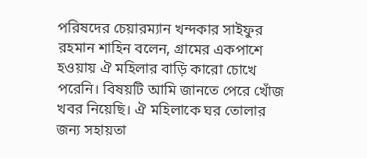পরিষদের চেয়ারম্যান খন্দকার সাইফুর রহমান শাহিন বলেন, গ্রামের একপাশে হওয়ায় ঐ মহিলার বাড়ি কারো চোখে পরেনি। বিষয়টি আমি জানতে পেরে খোঁজ খবর নিয়েছি। ঐ মহিলাকে ঘর তোলার জন্য সহায়তা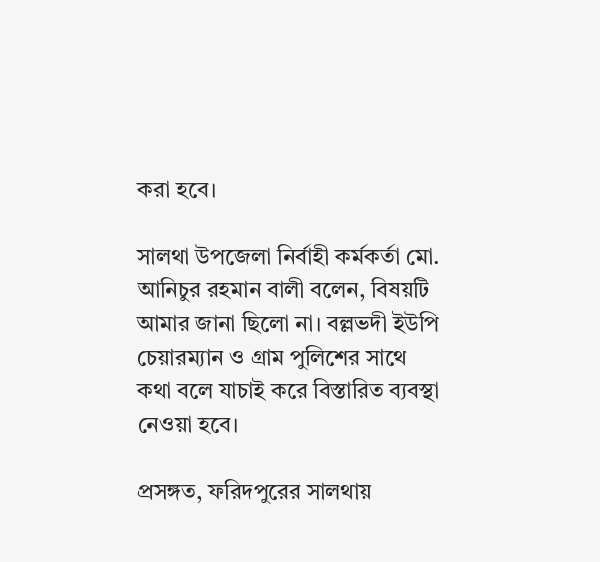করা হবে।

সালথা উপজেলা নির্বাহী কর্মকর্তা মো. আনিচুর রহমান বালী বলেন, বিষয়টি আমার জানা ছিলো না। বল্লভদী ইউপি চেয়ারম্যান ও গ্রাম পুলিশের সাথে কথা বলে যাচাই করে বিস্তারিত ব্যবস্থা নেওয়া হবে।

প্রসঙ্গত, ফরিদপুরের সালথায়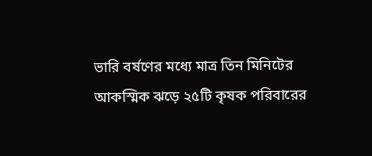ভারি বর্ষণের মধ্যে মাত্র তিন মিনিটের আকস্মিক ঝড়ে ২৫টি কৃষক পরিবারের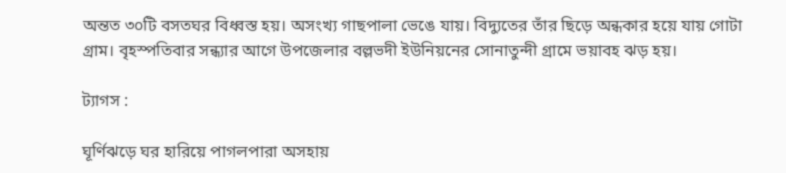অন্তত ৩০টি বসতঘর বিধ্বস্ত হয়। অসংখ্য গাছপালা ভেঙে যায়। বিদ্যুতের তাঁর ছিড়ে অন্ধকার হয়ে যায় গোটা গ্রাম। বৃহস্পতিবার সন্ধ্যার আগে উপজেলার বল্লভদী ইউনিয়নের সোনাতুন্দী গ্রামে ভয়াবহ ঝড় হয়।

ট্যাগস :

ঘূর্ণিঝড়ে ঘর হারিয়ে পাগলপারা অসহায়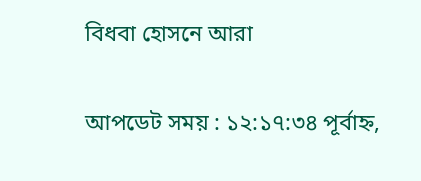বিধবা হোসনে আরা

আপডেট সময় : ১২:১৭:৩৪ পূর্বাহ্ন,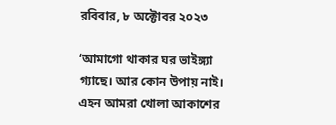রবিবার, ৮ অক্টোবর ২০২৩

‘আমাগো থাকার ঘর ভাইঙ্গ্যা গ্যাছে। আর কোন উপায় নাই। এহন আমরা খোলা আকাশের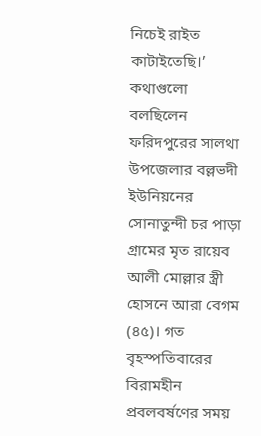নিচেই রাইত কাটাইতেছি।’ কথাগুলো বলছিলেন ফরিদপুরের সালথা উপজেলার বল্লভদী ইউনিয়নের সোনাতুন্দী চর পাড়া গ্রামের মৃত রায়েব আলী মোল্লার স্ত্রী হোসনে আরা বেগম (৪৫)। গত বৃহস্পতিবারের বিরামহীন প্রবলবর্ষণের সময়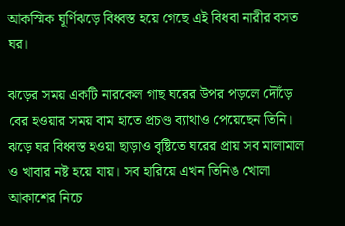আকস্মিক ঘূর্ণিঝড়ে বিধ্বস্ত হয়ে গেছে এই বিধবা নারীর বসত ঘর।

ঝড়ের সময় একটি নারকেল গাছ ঘরের উপর পড়লে দৌঁড়ে বের হওয়ার সময় বাম হাতে প্রচণ্ড ব্যাথাও পেয়েছেন তিনি। ঝড়ে ঘর বিধ্বস্ত হওয়া ছাড়াও বৃষ্টিতে ঘরের প্রায় সব মালামাল ও খাবার নষ্ট হয়ে যায়। সব হারিয়ে এখন তিনিঙ খোলা আকাশের নিচে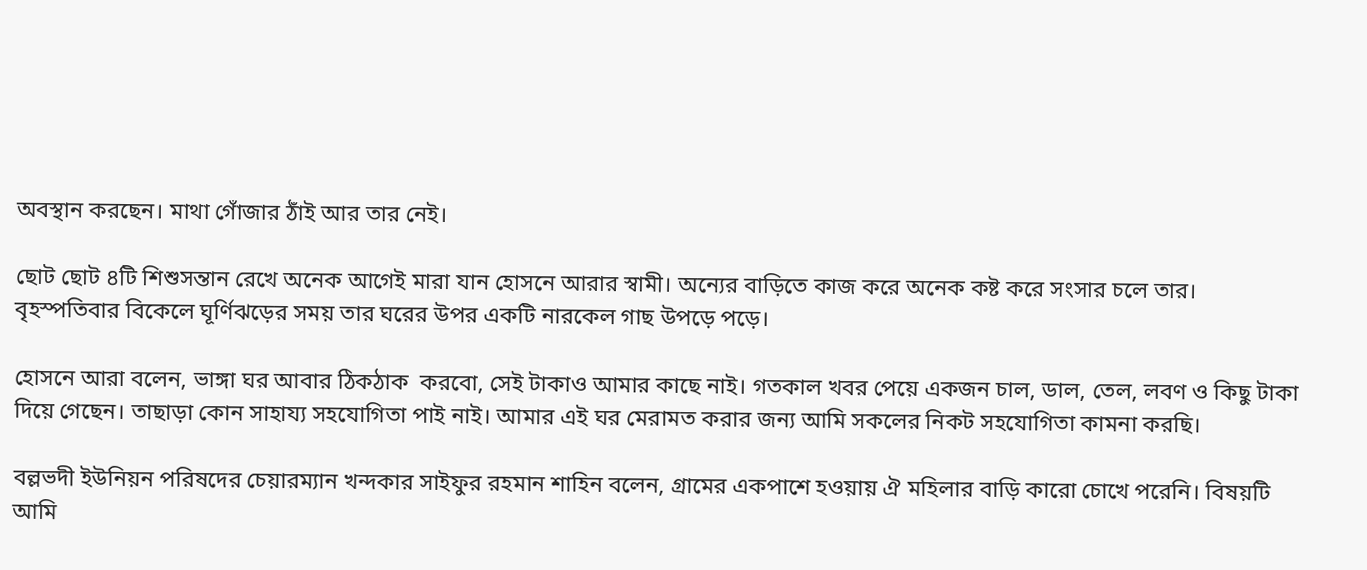অবস্থান করছেন। মাথা গোঁজার ঠাঁই আর তার নেই।

ছোট ছোট ৪টি শিশুসন্তান রেখে অনেক আগেই মারা যান হোসনে আরার স্বামী। অন্যের বাড়িতে কাজ করে অনেক কষ্ট করে সংসার চলে তার। বৃহস্পতিবার বিকেলে ঘূর্ণিঝড়ের সময় তার ঘরের উপর একটি নারকেল গাছ উপড়ে পড়ে।

হোসনে আরা বলেন, ভাঙ্গা ঘর আবার ঠিকঠাক  করবো, সেই টাকাও আমার কাছে নাই। গতকাল খবর পেয়ে একজন চাল, ডাল, তেল, লবণ ও কিছু টাকা দিয়ে গেছেন। তাছাড়া কোন সাহায্য সহযোগিতা পাই নাই। আমার এই ঘর মেরামত করার জন্য আমি সকলের নিকট সহযোগিতা কামনা করছি।

বল্লভদী ইউনিয়ন পরিষদের চেয়ারম্যান খন্দকার সাইফুর রহমান শাহিন বলেন, গ্রামের একপাশে হওয়ায় ঐ মহিলার বাড়ি কারো চোখে পরেনি। বিষয়টি আমি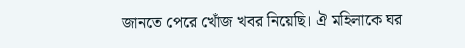জানতে পেরে খোঁজ খবর নিয়েছি। ঐ মহিলাকে ঘর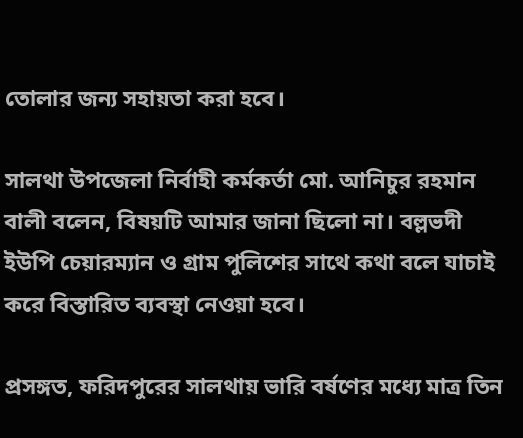তোলার জন্য সহায়তা করা হবে।

সালথা উপজেলা নির্বাহী কর্মকর্তা মো. আনিচুর রহমান বালী বলেন, বিষয়টি আমার জানা ছিলো না। বল্লভদী ইউপি চেয়ারম্যান ও গ্রাম পুলিশের সাথে কথা বলে যাচাই করে বিস্তারিত ব্যবস্থা নেওয়া হবে।

প্রসঙ্গত, ফরিদপুরের সালথায় ভারি বর্ষণের মধ্যে মাত্র তিন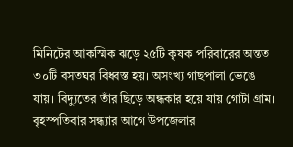মিনিটের আকস্মিক ঝড়ে ২৫টি কৃষক পরিবারের অন্তত ৩০টি বসতঘর বিধ্বস্ত হয়। অসংখ্য গাছপালা ভেঙে যায়। বিদ্যুতের তাঁর ছিড়ে অন্ধকার হয়ে যায় গোটা গ্রাম। বৃহস্পতিবার সন্ধ্যার আগে উপজেলার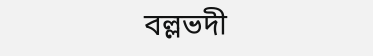বল্লভদী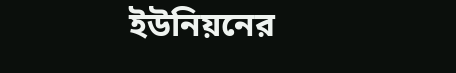ইউনিয়নের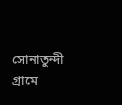সোনাতুন্দী গ্রামে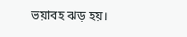ভয়াবহ ঝড় হয়।